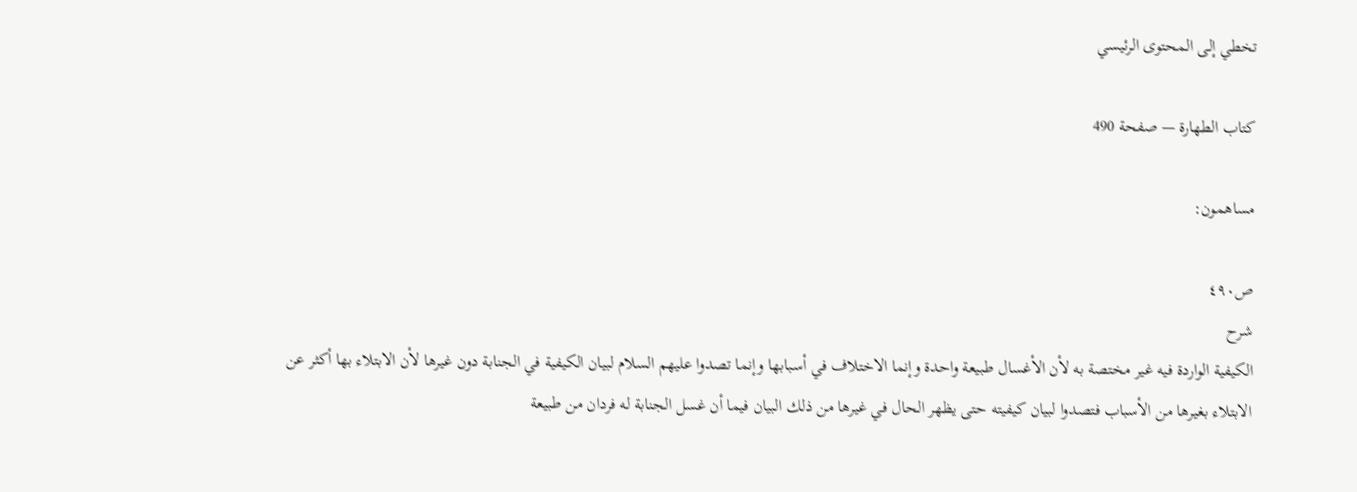تخطي إلى المحتوى الرئيسي

كتاب الطهارة — صفحة 490

مساهمون:

ص٤٩٠
شرح
الكيفية الواردة فيه غير مختصة به لأن الأغسال طبيعة واحدة وإنما الاختلاف في أسبابها وإنما تصدوا عليهم السلام لبيان الكيفية في الجنابة دون غيرها لأن الابتلاء بها أكثر عن الابتلاء بغيرها من الأسباب فتصدوا لبيان كيفيته حتى يظهر الحال في غيرها من ذلك البيان فيما أن غسل الجنابة له فردان من طبيعة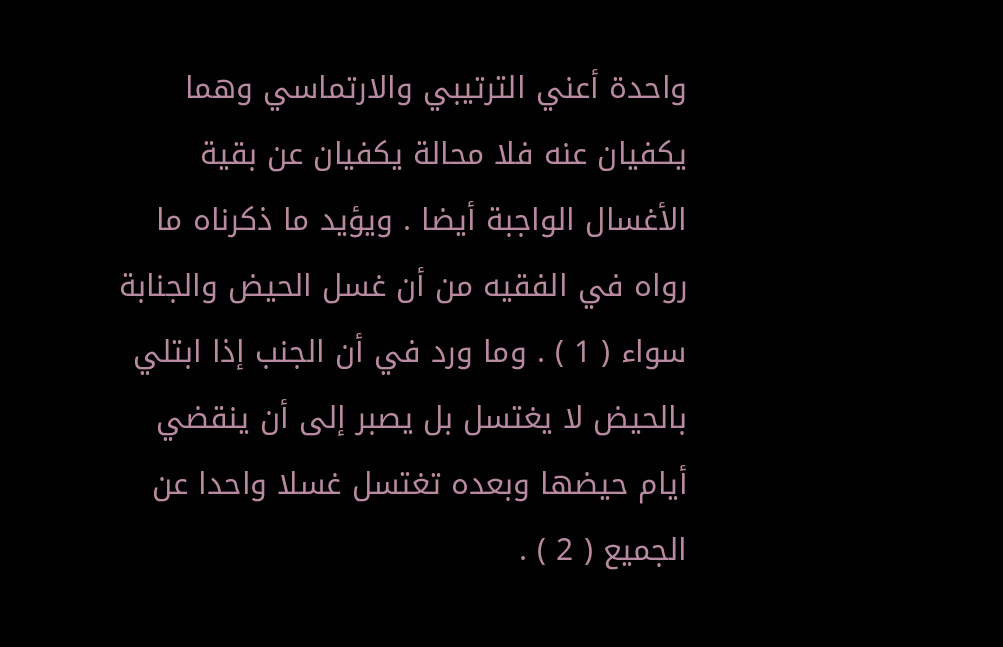واحدة أعني الترتيبي والارتماسي وهما يكفيان عنه فلا محالة يكفيان عن بقية الأغسال الواجبة أيضا . ويؤيد ما ذكرناه ما رواه في الفقيه من أن غسل الحيض والجنابة سواء ( 1 ) . وما ورد في أن الجنب إذا ابتلي بالحيض لا يغتسل بل يصبر إلى أن ينقضي أيام حيضها وبعده تغتسل غسلا واحدا عن الجميع ( 2 ) .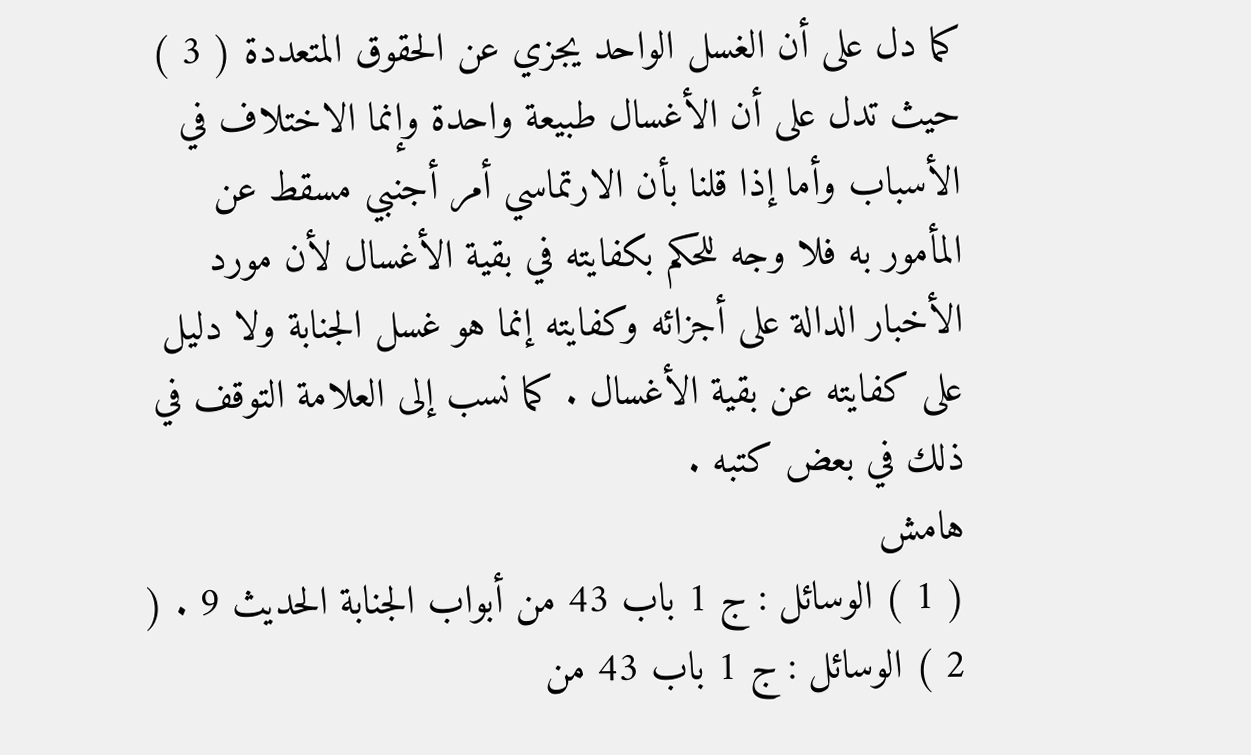كما دل على أن الغسل الواحد يجزي عن الحقوق المتعددة ( 3 ) حيث تدل على أن الأغسال طبيعة واحدة وإنما الاختلاف في الأسباب وأما إذا قلنا بأن الارتماسي أمر أجنبي مسقط عن المأمور به فلا وجه للحكم بكفايته في بقية الأغسال لأن مورد الأخبار الدالة على أجزائه وكفايته إنما هو غسل الجنابة ولا دليل على كفايته عن بقية الأغسال . كما نسب إلى العلامة التوقف في ذلك في بعض كتبه .
هامش
( 1 ) الوسائل : ج 1 باب 43 من أبواب الجنابة الحديث 9 . ( 2 ) الوسائل : ج 1 باب 43 من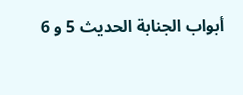أبواب الجنابة الحديث 5 و 6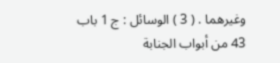وغيرهما . ( 3 ) الوسائل : ج 1 باب 43 من أبواب الجنابة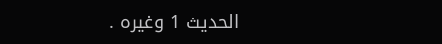الحديث 1 وغيره .